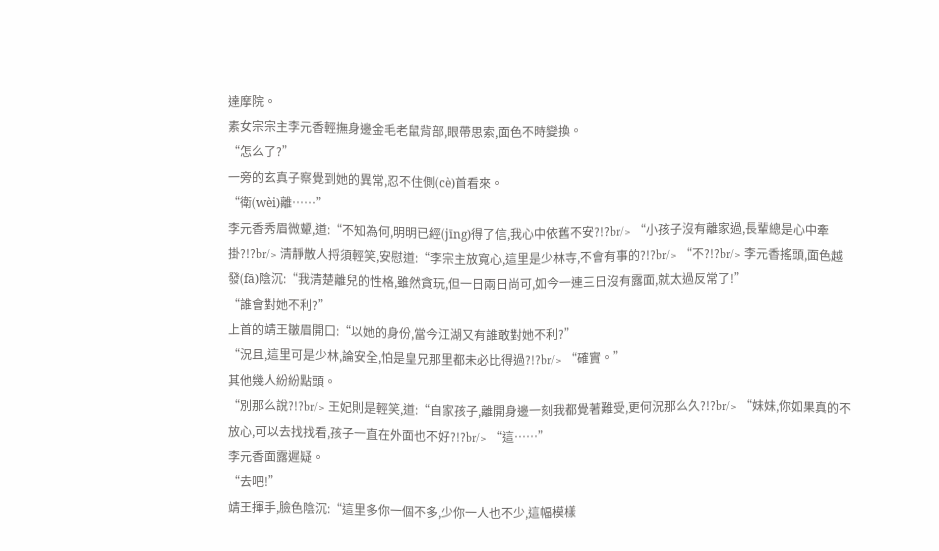達摩院。
素女宗宗主李元香輕撫身邊金毛老鼠背部,眼帶思索,面色不時變換。
“怎么了?”
一旁的玄真子察覺到她的異常,忍不住側(cè)首看來。
“衛(wèi)離……”
李元香秀眉微顰,道:“不知為何,明明已經(jīng)得了信,我心中依舊不安?!?br/> “小孩子沒有離家過,長輩總是心中牽掛?!?br/> 清靜散人捋須輕笑,安慰道:“李宗主放寬心,這里是少林寺,不會有事的?!?br/> “不?!?br/> 李元香搖頭,面色越發(fā)陰沉:“我清楚離兒的性格,雖然貪玩,但一日兩日尚可,如今一連三日沒有露面,就太過反常了!”
“誰會對她不利?”
上首的靖王皺眉開口:“以她的身份,當今江湖又有誰敢對她不利?”
“況且,這里可是少林,論安全,怕是皇兄那里都未必比得過?!?br/> “確實。”
其他幾人紛紛點頭。
“別那么說?!?br/> 王妃則是輕笑,道:“自家孩子,離開身邊一刻我都覺著難受,更何況那么久?!?br/> “妹妹,你如果真的不放心,可以去找找看,孩子一直在外面也不好?!?br/> “這……”
李元香面露遲疑。
“去吧!”
靖王揮手,臉色陰沉:“這里多你一個不多,少你一人也不少,這幅模樣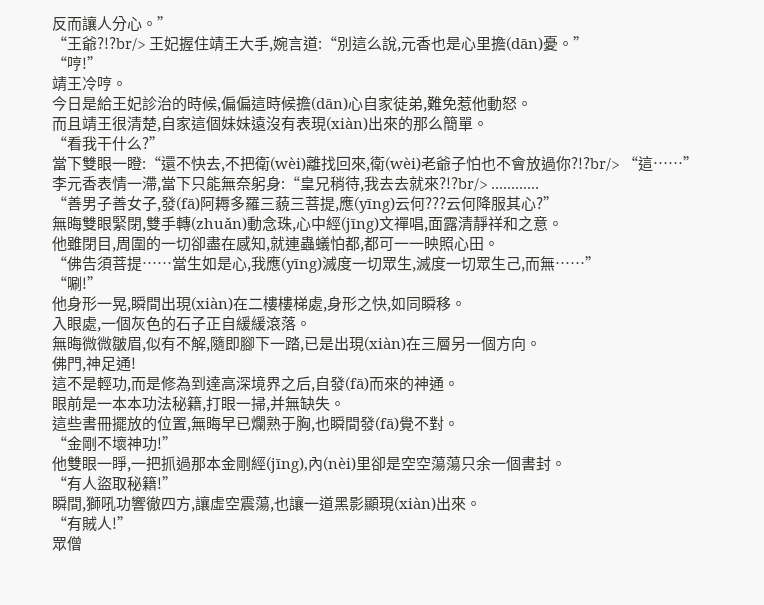反而讓人分心。”
“王爺?!?br/> 王妃握住靖王大手,婉言道:“別這么說,元香也是心里擔(dān)憂。”
“哼!”
靖王冷哼。
今日是給王妃診治的時候,偏偏這時候擔(dān)心自家徒弟,難免惹他動怒。
而且靖王很清楚,自家這個妹妹遠沒有表現(xiàn)出來的那么簡單。
“看我干什么?”
當下雙眼一瞪:“還不快去,不把衛(wèi)離找回來,衛(wèi)老爺子怕也不會放過你?!?br/> “這……”
李元香表情一滯,當下只能無奈躬身:“皇兄稍待,我去去就來?!?br/> …………
“善男子善女子,發(fā)阿耨多羅三藐三菩提,應(yīng)云何???云何降服其心?”
無晦雙眼緊閉,雙手轉(zhuǎn)動念珠,心中經(jīng)文禪唱,面露清靜祥和之意。
他雖閉目,周圍的一切卻盡在感知,就連蟲蟻怕都,都可一一映照心田。
“佛告須菩提……當生如是心,我應(yīng)滅度一切眾生,滅度一切眾生己,而無……”
“唰!”
他身形一晃,瞬間出現(xiàn)在二樓樓梯處,身形之快,如同瞬移。
入眼處,一個灰色的石子正自緩緩滾落。
無晦微微皺眉,似有不解,隨即腳下一踏,已是出現(xiàn)在三層另一個方向。
佛門,神足通!
這不是輕功,而是修為到達高深境界之后,自發(fā)而來的神通。
眼前是一本本功法秘籍,打眼一掃,并無缺失。
這些書冊擺放的位置,無晦早已爛熟于胸,也瞬間發(fā)覺不對。
“金剛不壞神功!”
他雙眼一睜,一把抓過那本金剛經(jīng),內(nèi)里卻是空空蕩蕩只余一個書封。
“有人盜取秘籍!”
瞬間,獅吼功響徹四方,讓虛空震蕩,也讓一道黑影顯現(xiàn)出來。
“有賊人!”
眾僧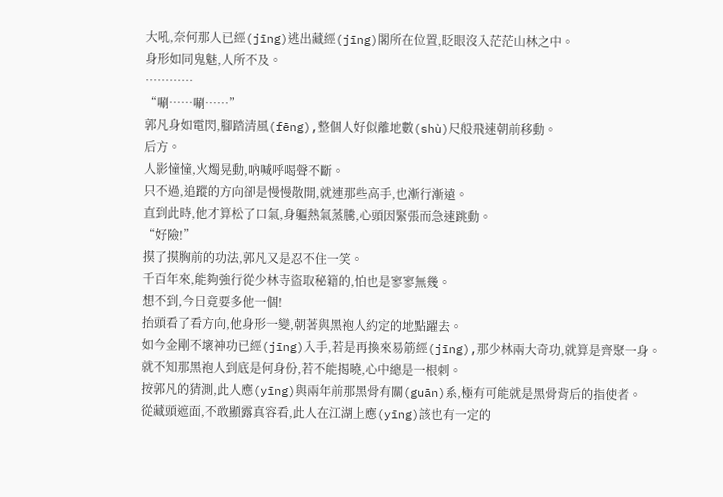大吼,奈何那人已經(jīng)逃出藏經(jīng)閣所在位置,眨眼沒入茫茫山林之中。
身形如同鬼魅,人所不及。
…………
“唰……唰……”
郭凡身如電閃,腳踏清風(fēng),整個人好似離地數(shù)尺般飛速朝前移動。
后方。
人影憧憧,火燭晃動,吶喊呼喝聲不斷。
只不過,追蹤的方向卻是慢慢散開,就連那些高手,也漸行漸遠。
直到此時,他才算松了口氣,身軀熱氣蒸騰,心頭因緊張而急速跳動。
“好險!”
摸了摸胸前的功法,郭凡又是忍不住一笑。
千百年來,能夠強行從少林寺盜取秘籍的,怕也是寥寥無幾。
想不到,今日竟要多他一個!
抬頭看了看方向,他身形一變,朝著與黑袍人約定的地點躍去。
如今金剛不壞神功已經(jīng)入手,若是再換來易筋經(jīng),那少林兩大奇功,就算是齊聚一身。
就不知那黑袍人到底是何身份,若不能揭曉,心中總是一根刺。
按郭凡的猜測,此人應(yīng)與兩年前那黑骨有關(guān)系,極有可能就是黑骨背后的指使者。
從藏頭遮面,不敢顯露真容看,此人在江湖上應(yīng)該也有一定的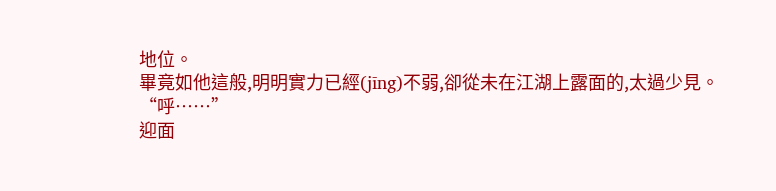地位。
畢竟如他這般,明明實力已經(jīng)不弱,卻從未在江湖上露面的,太過少見。
“呼……”
迎面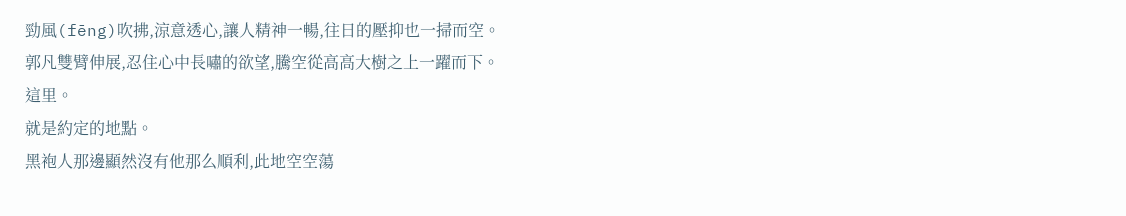勁風(fēng)吹拂,涼意透心,讓人精神一暢,往日的壓抑也一掃而空。
郭凡雙臂伸展,忍住心中長嘯的欲望,騰空從高高大樹之上一躍而下。
這里。
就是約定的地點。
黑袍人那邊顯然沒有他那么順利,此地空空蕩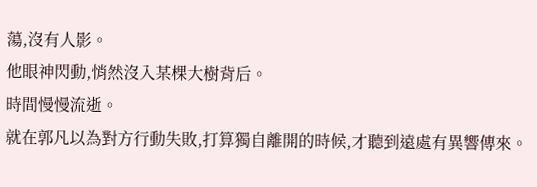蕩,沒有人影。
他眼神閃動,悄然沒入某棵大樹背后。
時間慢慢流逝。
就在郭凡以為對方行動失敗,打算獨自離開的時候,才聽到遠處有異響傳來。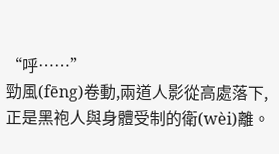“呼……”
勁風(fēng)卷動,兩道人影從高處落下,正是黑袍人與身體受制的衛(wèi)離。